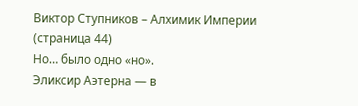Виктор Ступников – Алхимик Империи (страница 44)
Но… было одно «но».
Эликсир Аэтерна — в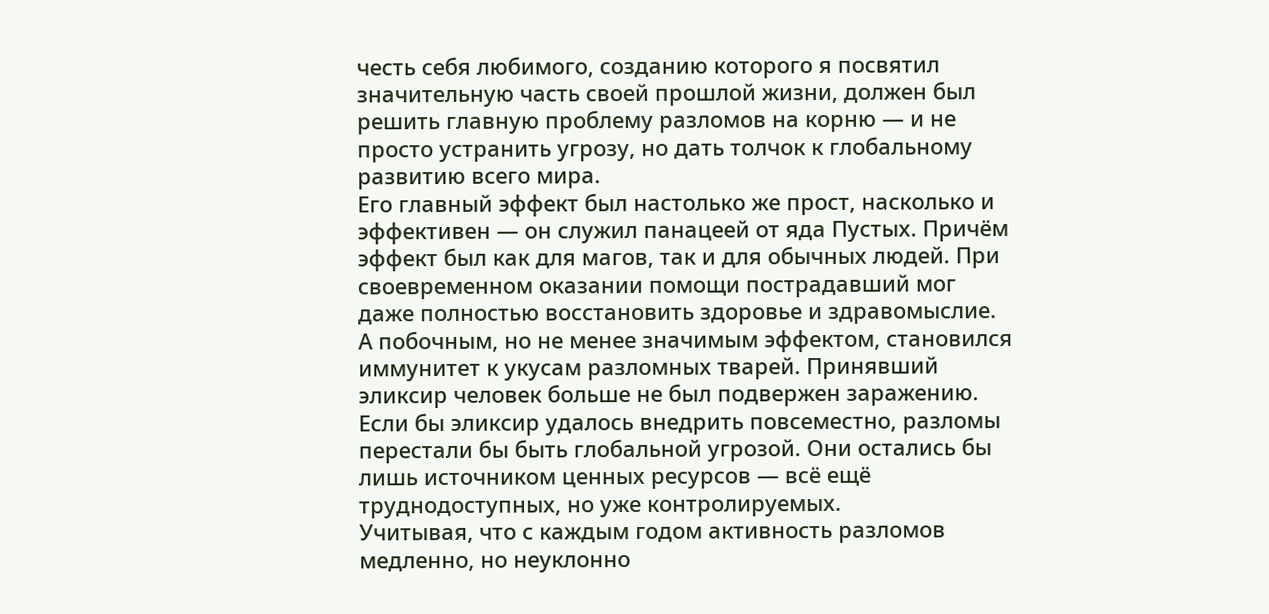честь себя любимого, созданию которого я посвятил значительную часть своей прошлой жизни, должен был решить главную проблему разломов на корню — и не просто устранить угрозу, но дать толчок к глобальному развитию всего мира.
Его главный эффект был настолько же прост, насколько и эффективен — он служил панацеей от яда Пустых. Причём эффект был как для магов, так и для обычных людей. При своевременном оказании помощи пострадавший мог даже полностью восстановить здоровье и здравомыслие.
А побочным, но не менее значимым эффектом, становился иммунитет к укусам разломных тварей. Принявший эликсир человек больше не был подвержен заражению.
Если бы эликсир удалось внедрить повсеместно, разломы перестали бы быть глобальной угрозой. Они остались бы лишь источником ценных ресурсов — всё ещё труднодоступных, но уже контролируемых.
Учитывая, что с каждым годом активность разломов медленно, но неуклонно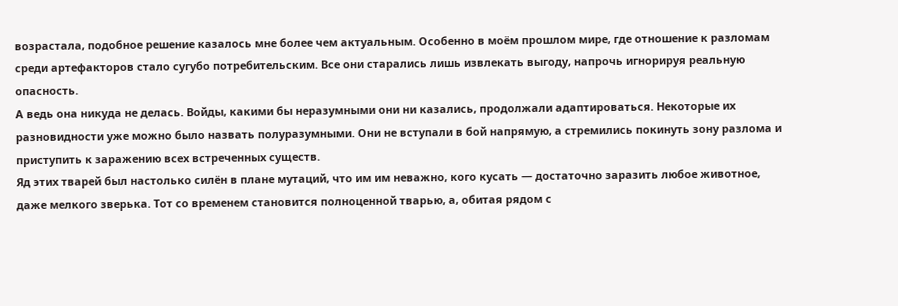возрастала, подобное решение казалось мне более чем актуальным. Особенно в моём прошлом мире, где отношение к разломам среди артефакторов стало сугубо потребительским. Все они старались лишь извлекать выгоду, напрочь игнорируя реальную опасность.
А ведь она никуда не делась. Войды, какими бы неразумными они ни казались, продолжали адаптироваться. Некоторые их разновидности уже можно было назвать полуразумными. Они не вступали в бой напрямую, а стремились покинуть зону разлома и приступить к заражению всех встреченных существ.
Яд этих тварей был настолько силён в плане мутаций, что им им неважно, кого кусать — достаточно заразить любое животное, даже мелкого зверька. Тот со временем становится полноценной тварью, а, обитая рядом с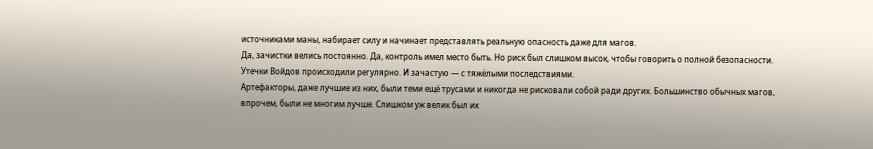источниками маны, набирает силу и начинает представлять реальную опасность даже для магов.
Да, зачистки велись постоянно. Да, контроль имел место быть. Но риск был слишком высок, чтобы говорить о полной безопасности. Утечки Войдов происходили регулярно. И зачастую — с тяжёлыми последствиями.
Артефакторы, даже лучшие из них, были теми ещё трусами и никогда не рисковали собой ради других. Большинство обычных магов, впрочем, были не многим лучше. Слишком уж велик был их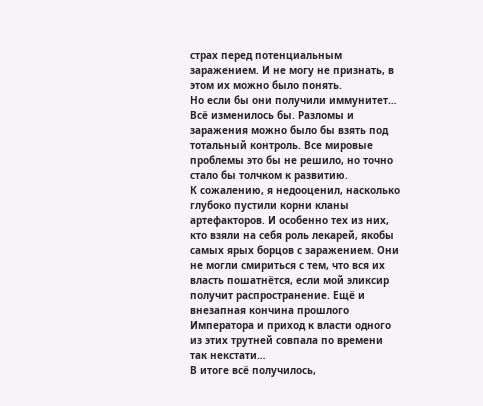страх перед потенциальным заражением. И не могу не признать, в этом их можно было понять.
Но если бы они получили иммунитет… Всё изменилось бы. Разломы и заражения можно было бы взять под тотальный контроль. Все мировые проблемы это бы не решило, но точно стало бы толчком к развитию.
К сожалению, я недооценил, насколько глубоко пустили корни кланы артефакторов. И особенно тех из них, кто взяли на себя роль лекарей, якобы самых ярых борцов с заражением. Они не могли смириться с тем, что вся их власть пошатнётся, если мой эликсир получит распространение. Ещё и внезапная кончина прошлого Императора и приход к власти одного из этих трутней совпала по времени так некстати…
В итоге всё получилось,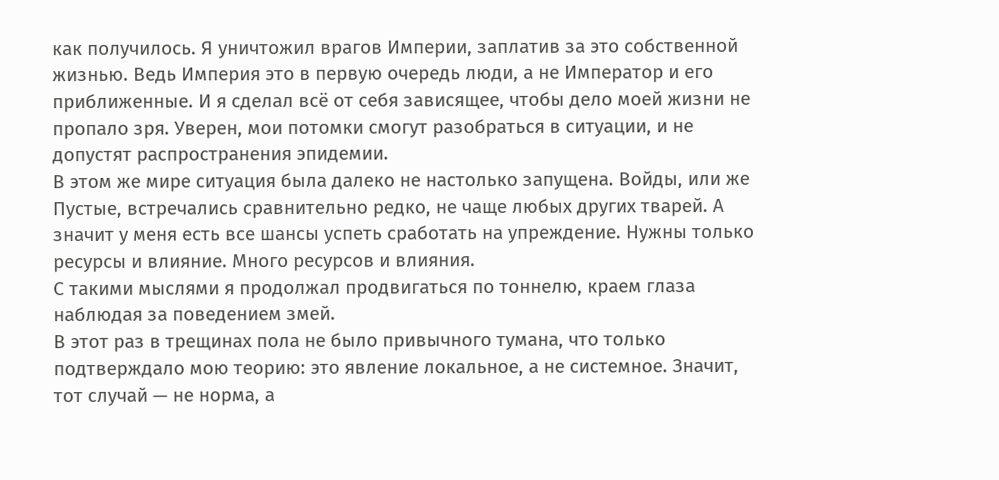как получилось. Я уничтожил врагов Империи, заплатив за это собственной жизнью. Ведь Империя это в первую очередь люди, а не Император и его приближенные. И я сделал всё от себя зависящее, чтобы дело моей жизни не пропало зря. Уверен, мои потомки смогут разобраться в ситуации, и не допустят распространения эпидемии.
В этом же мире ситуация была далеко не настолько запущена. Войды, или же Пустые, встречались сравнительно редко, не чаще любых других тварей. А значит у меня есть все шансы успеть сработать на упреждение. Нужны только ресурсы и влияние. Много ресурсов и влияния.
С такими мыслями я продолжал продвигаться по тоннелю, краем глаза наблюдая за поведением змей.
В этот раз в трещинах пола не было привычного тумана, что только подтверждало мою теорию: это явление локальное, а не системное. Значит, тот случай — не норма, а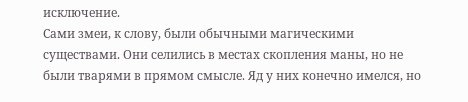исключение.
Сами змеи, к слову, были обычными магическими существами. Они селились в местах скопления маны, но не были тварями в прямом смысле. Яд у них конечно имелся, но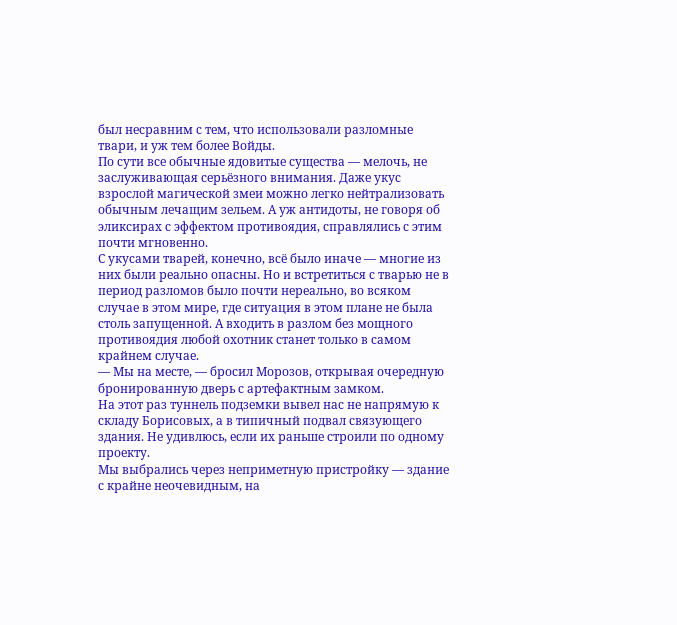был несравним с тем, что использовали разломные твари, и уж тем более Войды.
По сути все обычные ядовитые существа — мелочь, не заслуживающая серьёзного внимания. Даже укус взрослой магической змеи можно легко нейтрализовать обычным лечащим зельем. А уж антидоты, не говоря об эликсирах с эффектом противоядия, справлялись с этим почти мгновенно.
С укусами тварей, конечно, всё было иначе — многие из них были реально опасны. Но и встретиться с тварью не в период разломов было почти нереально, во всяком случае в этом мире, где ситуация в этом плане не была столь запущенной. А входить в разлом без мощного противоядия любой охотник станет только в самом крайнем случае.
— Мы на месте, — бросил Морозов, открывая очередную бронированную дверь с артефактным замком.
На этот раз туннель подземки вывел нас не напрямую к складу Борисовых, а в типичный подвал связующего здания. Не удивлюсь, если их раньше строили по одному проекту.
Мы выбрались через неприметную пристройку — здание с крайне неочевидным, на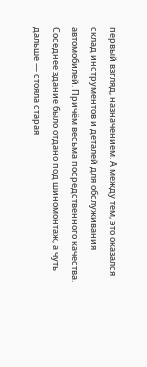первый взгляд, назначением. А между тем, это оказался склад инструментов и деталей для обслуживания автомобилей. Причём весьма посредственного качества.
Соседнее здание было отдано под шиномонтаж, а чуть дальше — стояла старая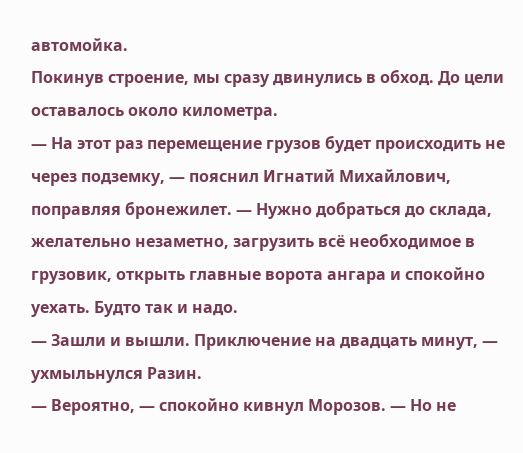автомойка.
Покинув строение, мы сразу двинулись в обход. До цели оставалось около километра.
— На этот раз перемещение грузов будет происходить не через подземку, — пояснил Игнатий Михайлович, поправляя бронежилет. — Нужно добраться до склада, желательно незаметно, загрузить всё необходимое в грузовик, открыть главные ворота ангара и спокойно уехать. Будто так и надо.
— Зашли и вышли. Приключение на двадцать минут, — ухмыльнулся Разин.
— Вероятно, — спокойно кивнул Морозов. — Но не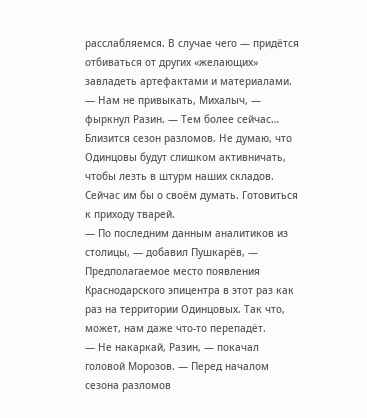расслабляемся. В случае чего — придётся отбиваться от других «желающих» завладеть артефактами и материалами.
— Нам не привыкать, Михалыч, — фыркнул Разин. — Тем более сейчас… Близится сезон разломов. Не думаю, что Одинцовы будут слишком активничать, чтобы лезть в штурм наших складов. Сейчас им бы о своём думать. Готовиться к приходу тварей.
— По последним данным аналитиков из столицы, — добавил Пушкарёв, — Предполагаемое место появления Краснодарского эпицентра в этот раз как раз на территории Одинцовых. Так что, может, нам даже что-то перепадёт.
— Не накаркай, Разин, — покачал головой Морозов. — Перед началом сезона разломов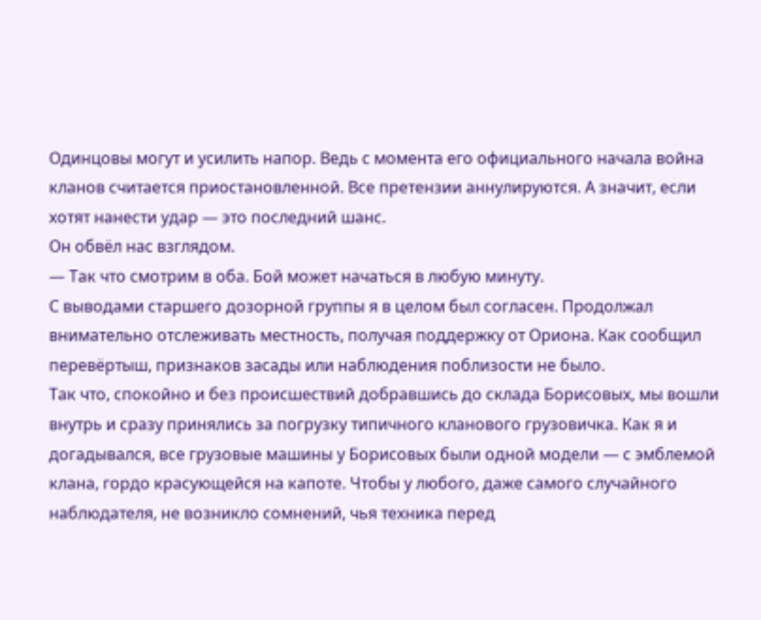Одинцовы могут и усилить напор. Ведь с момента его официального начала война кланов считается приостановленной. Все претензии аннулируются. А значит, если хотят нанести удар — это последний шанс.
Он обвёл нас взглядом.
— Так что смотрим в оба. Бой может начаться в любую минуту.
С выводами старшего дозорной группы я в целом был согласен. Продолжал внимательно отслеживать местность, получая поддержку от Ориона. Как сообщил перевёртыш, признаков засады или наблюдения поблизости не было.
Так что, спокойно и без происшествий добравшись до склада Борисовых, мы вошли внутрь и сразу принялись за погрузку типичного кланового грузовичка. Как я и догадывался, все грузовые машины у Борисовых были одной модели — с эмблемой клана, гордо красующейся на капоте. Чтобы у любого, даже самого случайного наблюдателя, не возникло сомнений, чья техника перед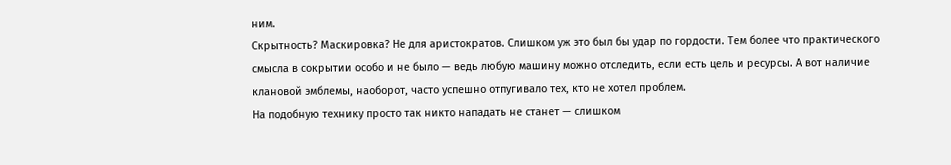ним.
Скрытность? Маскировка? Не для аристократов. Слишком уж это был бы удар по гордости. Тем более что практического смысла в сокрытии особо и не было — ведь любую машину можно отследить, если есть цель и ресурсы. А вот наличие клановой эмблемы, наоборот, часто успешно отпугивало тех, кто не хотел проблем.
На подобную технику просто так никто нападать не станет — слишком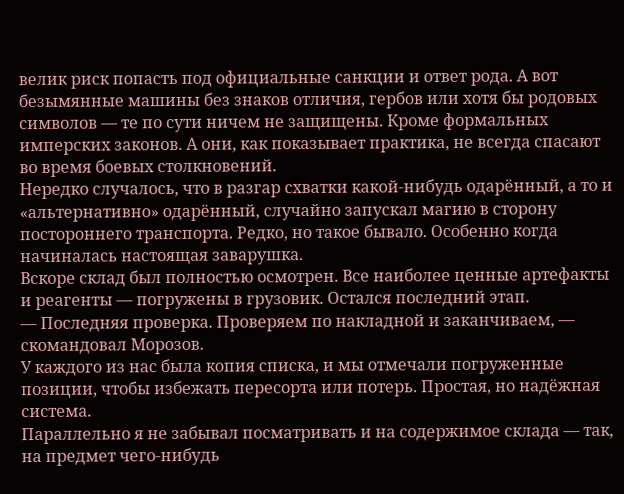велик риск попасть под официальные санкции и ответ рода. А вот безымянные машины без знаков отличия, гербов или хотя бы родовых символов — те по сути ничем не защищены. Кроме формальных имперских законов. А они, как показывает практика, не всегда спасают во время боевых столкновений.
Нередко случалось, что в разгар схватки какой-нибудь одарённый, а то и «альтернативно» одарённый, случайно запускал магию в сторону постороннего транспорта. Редко, но такое бывало. Особенно когда начиналась настоящая заварушка.
Вскоре склад был полностью осмотрен. Все наиболее ценные артефакты и реагенты — погружены в грузовик. Остался последний этап.
— Последняя проверка. Проверяем по накладной и заканчиваем, — скомандовал Морозов.
У каждого из нас была копия списка, и мы отмечали погруженные позиции, чтобы избежать пересорта или потерь. Простая, но надёжная система.
Параллельно я не забывал посматривать и на содержимое склада — так, на предмет чего-нибудь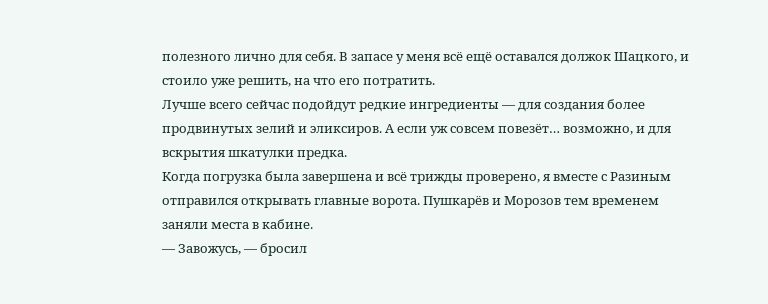полезного лично для себя. В запасе у меня всё ещё оставался должок Шацкого, и стоило уже решить, на что его потратить.
Лучше всего сейчас подойдут редкие ингредиенты — для создания более продвинутых зелий и эликсиров. А если уж совсем повезёт… возможно, и для вскрытия шкатулки предка.
Когда погрузка была завершена и всё трижды проверено, я вместе с Разиным отправился открывать главные ворота. Пушкарёв и Морозов тем временем заняли места в кабине.
— Завожусь, — бросил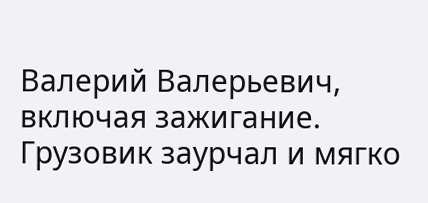Валерий Валерьевич, включая зажигание.
Грузовик заурчал и мягко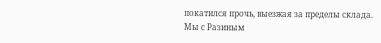покатился прочь, выезжая за пределы склада.
Мы с Разиным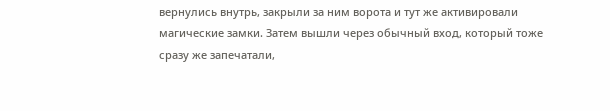вернулись внутрь, закрыли за ним ворота и тут же активировали магические замки. Затем вышли через обычный вход, который тоже сразу же запечатали,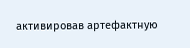активировав артефактную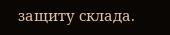защиту склада.